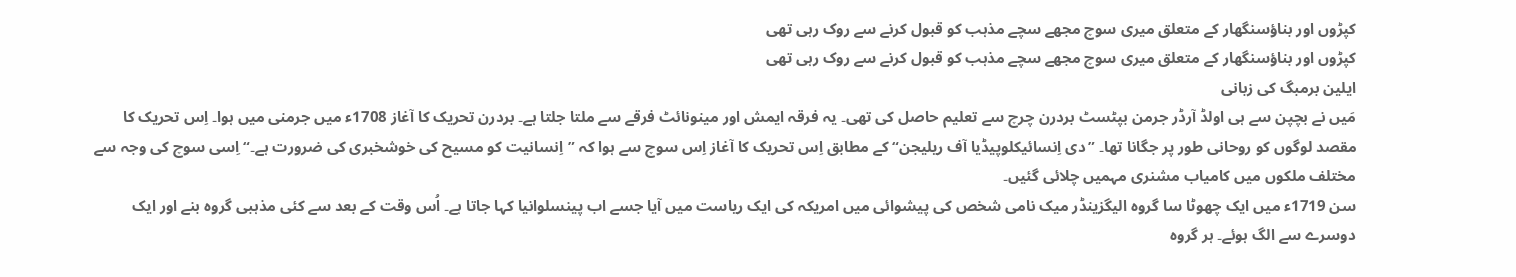کپڑوں اور بناؤسنگھار کے متعلق میری سوچ مجھے سچے مذہب کو قبول کرنے سے روک رہی تھی
کپڑوں اور بناؤسنگھار کے متعلق میری سوچ مجھے سچے مذہب کو قبول کرنے سے روک رہی تھی
ایلین برمبگ کی زبانی
مَیں نے بچپن سے ہی اولڈ آرڈر جرمن بپٹسٹ بردرن چرچ سے تعلیم حاصل کی تھی۔ یہ فرقہ ایمش اور مینونائٹ فرقے سے ملتا جلتا ہے۔ بردرن تحریک کا آغاز 1708ء میں جرمنی میں ہوا۔ اِس تحریک کا مقصد لوگوں کو روحانی طور پر جگانا تھا۔ ”دی اِنسائیکلوپیڈیا آف ریلیجن“ کے مطابق اِس تحریک کا آغاز اِس سوچ سے ہوا کہ ”اِنسانیت کو مسیح کی خوشخبری کی ضرورت ہے۔“ اِسی سوچ کی وجہ سے مختلف ملکوں میں کامیاب مشنری مہمیں چلائی گئیں۔
سن 1719ء میں ایک چھوٹا سا گروہ الیگزینڈر میک نامی شخص کی پیشوائی میں امریکہ کی ایک ریاست میں آیا جسے اب پینسلوانیا کہا جاتا ہے۔ اُس وقت کے بعد سے کئی مذہبی گروہ بنے اور ایک دوسرے سے الگ ہوئے۔ ہر گروہ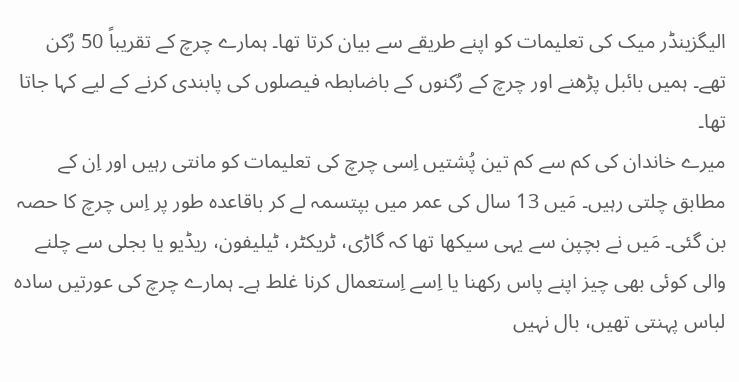الیگزینڈر میک کی تعلیمات کو اپنے طریقے سے بیان کرتا تھا۔ ہمارے چرچ کے تقریباً 50 رُکن تھے۔ ہمیں بائبل پڑھنے اور چرچ کے رُکنوں کے باضابطہ فیصلوں کی پابندی کرنے کے لیے کہا جاتا تھا۔
میرے خاندان کی کم سے کم تین پُشتیں اِسی چرچ کی تعلیمات کو مانتی رہیں اور اِن کے مطابق چلتی رہیں۔ مَیں 13 سال کی عمر میں بپتسمہ لے کر باقاعدہ طور پر اِس چرچ کا حصہ بن گئی۔ مَیں نے بچپن سے یہی سیکھا تھا کہ گاڑی، ٹریکٹر، ٹیلیفون، ریڈیو یا بجلی سے چلنے والی کوئی بھی چیز اپنے پاس رکھنا یا اِسے اِستعمال کرنا غلط ہے۔ ہمارے چرچ کی عورتیں سادہ لباس پہنتی تھیں، بال نہیں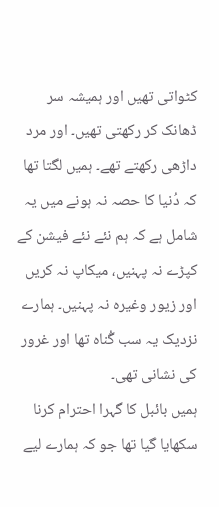کٹواتی تھیں اور ہمیشہ سر ڈھانک کر رکھتی تھیں۔ اور مرد داڑھی رکھتے تھے۔ ہمیں لگتا تھا کہ دُنیا کا حصہ نہ ہونے میں یہ شامل ہے کہ ہم نئے نئے فیشن کے کپڑے نہ پہنیں، میکاپ نہ کریں اور زیور وغیرہ نہ پہنیں۔ ہمارے نزدیک یہ سب گُناہ تھا اور غرور کی نشانی تھی۔
ہمیں بائبل کا گہرا احترام کرنا سکھایا گیا تھا جو کہ ہمارے لیے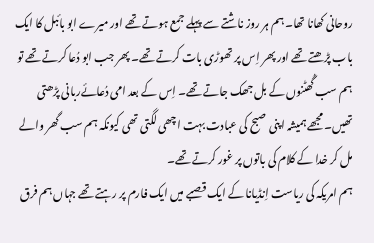روحانی کھانا تھا۔ ہم ہر روز ناشتے سے پہلے جمع ہوتے تھے اور میرے ابو بائبل کا ایک باب پڑھتے تھے اور پھر اِس پر تھوڑی بات کرتے تھے۔ پھر جب ابو دُعا کرتے تھے تو ہم سب گُھٹنوں کے بل جھک جاتے تھے۔ اِس کے بعد امی دُعائےربانی پڑھتی تھیں۔ مجھے ہمیشہ اپنی صبح کی عبادت بہت اچھی لگتی تھی کیونکہ ہم سب گھر والے مل کر خدا کے کلام کی باتوں پر غور کرتے تھے۔
ہم امریکہ کی ریاست اِنڈیانا کے ایک قصبے میں ایک فارم پر رہتے تھے جہاں ہم فرق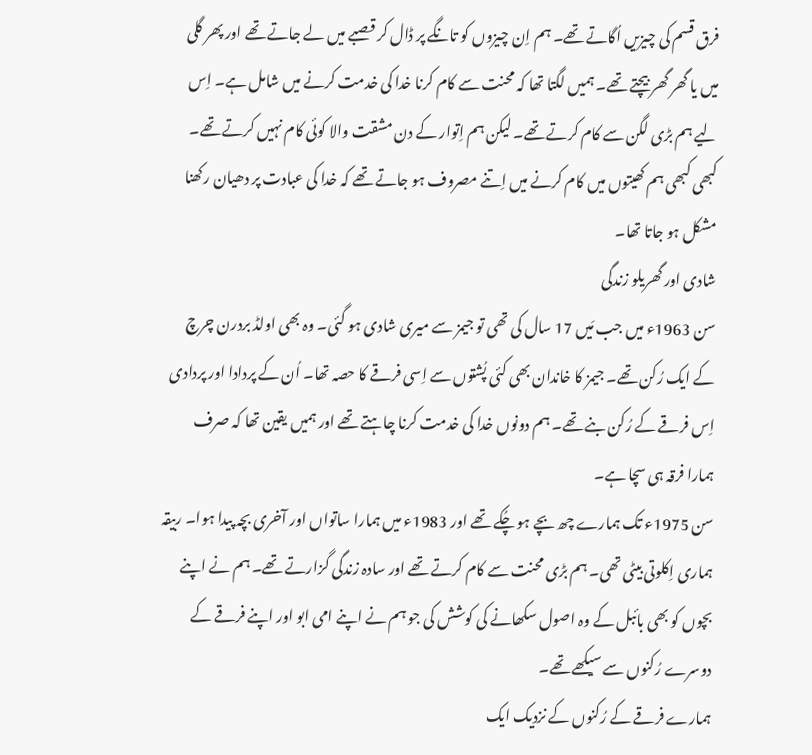فرق قسم کی چیزیں اُگاتے تھے۔ ہم اِن چیزوں کو تانگے پر ڈال کر قصبے میں لے جاتے تھے اور پھر گلی میں یا گھر گھر بیچتے تھے۔ ہمیں لگتا تھا کہ محنت سے کام کرنا خدا کی خدمت کرنے میں شامل ہے۔ اِس لیے ہم بڑی لگن سے کام کرتے تھے۔ لیکن ہم اِتوار کے دن مشقت والا کوئی کام نہیں کرتے تھے۔ کبھی کبھی ہم کھیتوں میں کام کرنے میں اِتنے مصروف ہو جاتے تھے کہ خدا کی عبادت پر دھیان رکھنا مشکل ہو جاتا تھا۔
شادی اور گھریلو زندگی
سن 1963ء میں جب مَیں 17 سال کی تھی تو جیمز سے میری شادی ہو گئی۔ وہ بھی اولڈ بردرن چرچ کے ایک رُکن تھے۔ جیمز کا خاندان بھی کئی پُشتوں سے اِسی فرقے کا حصہ تھا۔ اُن کے پردادا اور پردادی اِس فرقے کے رُکن بنے تھے۔ ہم دونوں خدا کی خدمت کرنا چاہتے تھے اور ہمیں یقین تھا کہ صرف ہمارا فرقہ ہی سچا ہے۔
سن 1975ء تک ہمارے چھ بچے ہو چُکے تھے اور 1983ء میں ہمارا ساتواں اور آخری بچہ پیدا ہوا۔ ربیقہ ہماری اِکلوتی بیٹی تھی۔ ہم بڑی محنت سے کام کرتے تھے اور سادہ زندگی گزارتے تھے۔ ہم نے اپنے بچوں کو بھی بائبل کے وہ اصول سکھانے کی کوشش کی جو ہم نے اپنے امی ابو اور اپنے فرقے کے دوسرے رُکنوں سے سیکھے تھے۔
ہمارے فرقے کے رُکنوں کے نزدیک ایک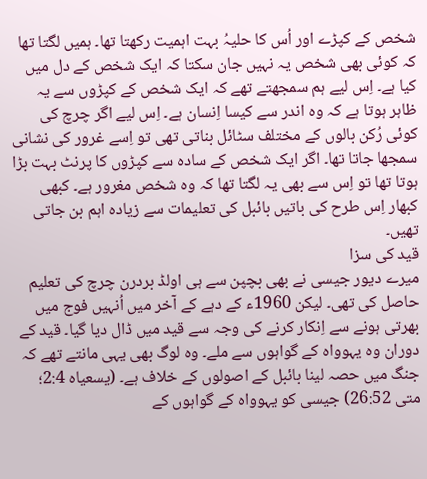شخص کے کپڑے اور اُس کا حلیہُ بہت اہمیت رکھتا تھا۔ ہمیں لگتا تھا کہ کوئی بھی شخص یہ نہیں جان سکتا کہ ایک شخص کے دل میں کیا ہے۔ اِس لیے ہم سمجھتے تھے کہ ایک شخص کے کپڑوں سے یہ ظاہر ہوتا ہے کہ وہ اندر سے کیسا اِنسان ہے۔ اِس لیے اگر چرچ کی کوئی رُکن بالوں کے مختلف سٹائل بناتی تھی تو اِسے غرور کی نشانی سمجھا جاتا تھا۔ اگر ایک شخص کے سادہ سے کپڑوں کا پرنٹ بہت بڑا ہوتا تھا تو اِس سے بھی یہ لگتا تھا کہ وہ شخص مغرور ہے۔ کبھی کبھار اِس طرح کی باتیں بائبل کی تعلیمات سے زیادہ اہم بن جاتی تھیں۔
قید کی سزا
میرے دیور جیسی نے بھی بچپن سے ہی اولڈ بردرن چرچ کی تعلیم حاصل کی تھی۔ لیکن 1960ء کے دہے کے آخر میں اُنہیں فوج میں بھرتی ہونے سے اِنکار کرنے کی وجہ سے قید میں ڈال دیا گیا۔ قید کے دوران وہ یہوواہ کے گواہوں سے ملے۔ وہ لوگ بھی یہی مانتے تھے کہ جنگ میں حصہ لینا بائبل کے اصولوں کے خلاف ہے۔ (یسعیاہ 2:4؛ متی 26:52) جیسی کو یہوواہ کے گواہوں کے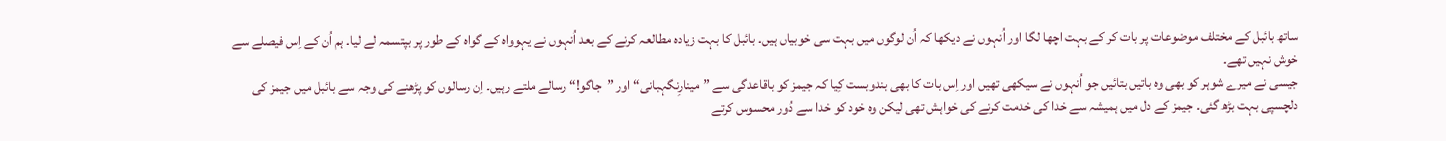ساتھ بائبل کے مختلف موضوعات پر بات کر کے بہت اچھا لگا اور اُنہوں نے دیکھا کہ اُن لوگوں میں بہت سی خوبیاں ہیں۔ بائبل کا بہت زیادہ مطالعہ کرنے کے بعد اُنہوں نے یہوواہ کے گواہ کے طور پر بپتسمہ لے لیا۔ ہم اُن کے اِس فیصلے سے خوش نہیں تھے۔
جیسی نے میرے شوہر کو بھی وہ باتیں بتائیں جو اُنہوں نے سیکھی تھیں اور اِس بات کا بھی بندوبست کِیا کہ جیمز کو باقاعدگی سے ”مینارِنگہبانی“ اور ”جاگو!“ رسالے ملتے رہیں۔ اِن رسالوں کو پڑھنے کی وجہ سے بائبل میں جیمز کی دلچسپی بہت بڑھ گئی۔ جیمز کے دل میں ہمیشہ سے خدا کی خدمت کرنے کی خواہش تھی لیکن وہ خود کو خدا سے دُور محسوس کرتے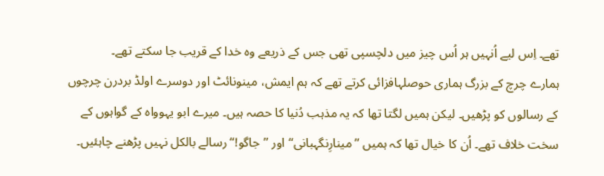تھے۔ اِس لیے اُنہیں ہر اُس چیز میں دلچسپی تھی جس کے ذریعے وہ خدا کے قریب جا سکتے تھے۔
ہمارے چرچ کے بزرگ ہماری حوصلہافزائی کرتے تھے کہ ہم ایمش، مینونائٹ اور دوسرے اولڈ بردرن چرچوں کے رسالوں کو پڑھیں۔ لیکن ہمیں لگتا تھا کہ یہ مذہب دُنیا کا حصہ ہیں۔ میرے ابو یہوواہ کے گواہوں کے سخت خلاف تھے۔ اُن کا خیال تھا کہ ہمیں ”مینارِنگہبانی“ اور ”جاگو!“ رسالے بالکل نہیں پڑھنے چاہئیں۔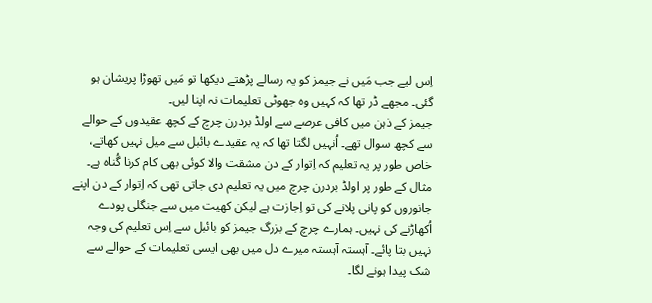اِس لیے جب مَیں نے جیمز کو یہ رسالے پڑھتے دیکھا تو مَیں تھوڑا پریشان ہو گئی۔ مجھے ڈر تھا کہ کہیں وہ جھوٹی تعلیمات نہ اپنا لیں۔
جیمز کے ذہن میں کافی عرصے سے اولڈ بردرن چرچ کے کچھ عقیدوں کے حوالے سے کچھ سوال تھے۔ اُنہیں لگتا تھا کہ یہ عقیدے بائبل سے میل نہیں کھاتے، خاص طور پر یہ تعلیم کہ اِتوار کے دن مشقت والا کوئی بھی کام کرنا گُناہ ہے۔ مثال کے طور پر اولڈ بردرن چرچ میں یہ تعلیم دی جاتی تھی کہ اِتوار کے دن اپنے جانوروں کو پانی پلانے کی تو اِجازت ہے لیکن کھیت میں سے جنگلی پودے اُکھاڑنے کی نہیں۔ ہمارے چرچ کے بزرگ جیمز کو بائبل سے اِس تعلیم کی وجہ نہیں بتا پائے۔ آہستہ آہستہ میرے دل میں بھی ایسی تعلیمات کے حوالے سے شک پیدا ہونے لگا۔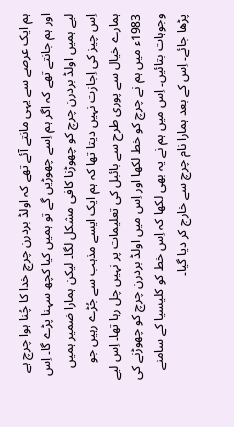ہم ایک عرصے سے یہی مانتے آئے تھے کہ اولڈ بردرن چرچ خدا کا چُنا ہوا چرچ ہے اور ہم جانتے تھے کہ اگر ہم اِسے چھوڑیں گے تو ہمیں کیا کچھ سہنا پڑے گا۔ اِس لیے ہمیں اولڈ بردرن چرچ کو چھوڑنا کافی مشکل لگا۔ لیکن ہمارا ضمیر ہمیں اِس چیز کی اِجازت نہیں دیتا تھا کہ ہم ایک ایسے مذہب سے جُڑے رہیں جو ہمارے خیال سے پوری طرح سے بائبل کی تعلیمات پر نہیں چل رہا تھا۔ اِس لیے 1983ء میں ہم نے چرچ کو خط لکھا اور اِس میں اولڈ بردرن چرچ کو چھوڑنے کی وجوہات بتائیں۔ اِس میں ہم نے یہ بھی لکھا کہ اِس خط کو کلیسیا کے سامنے پڑھا جائے۔ اِس کے بعد ہمارا نام چرچ سے خارج کر دیا گیا۔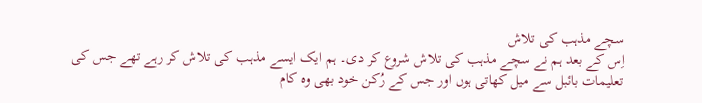سچے مذہب کی تلاش
اِس کے بعد ہم نے سچے مذہب کی تلاش شروع کر دی۔ ہم ایک ایسے مذہب کی تلاش کر رہے تھے جس کی تعلیمات بائبل سے میل کھاتی ہوں اور جس کے رُکن خود بھی وہ کام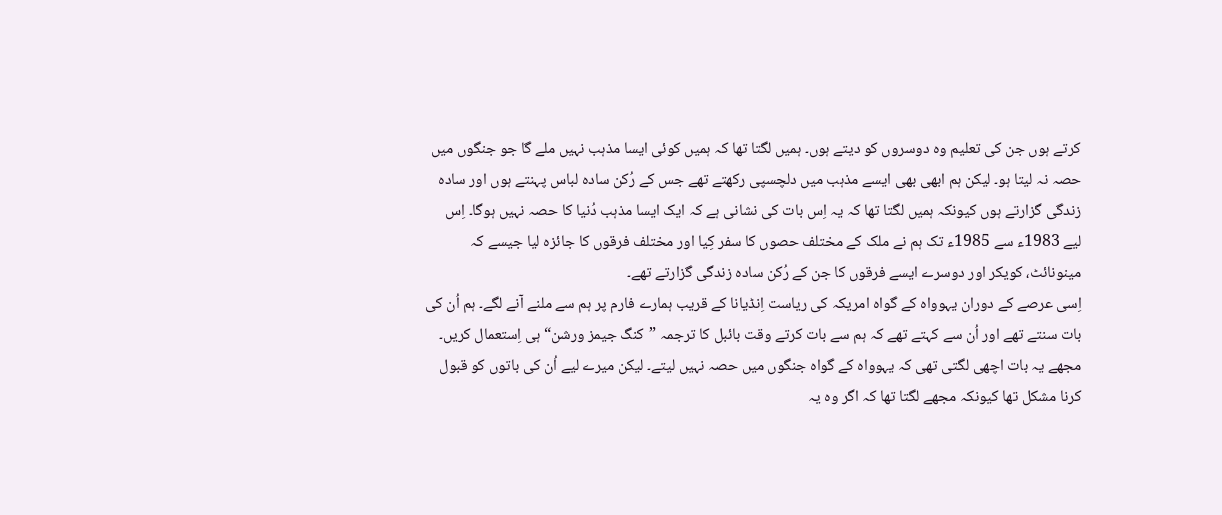کرتے ہوں جن کی تعلیم وہ دوسروں کو دیتے ہوں۔ ہمیں لگتا تھا کہ ہمیں کوئی ایسا مذہب نہیں ملے گا جو جنگوں میں حصہ نہ لیتا ہو۔ لیکن ہم ابھی بھی ایسے مذہب میں دلچسپی رکھتے تھے جس کے رُکن سادہ لباس پہنتے ہوں اور سادہ زندگی گزارتے ہوں کیونکہ ہمیں لگتا تھا کہ یہ اِس بات کی نشانی ہے کہ ایک ایسا مذہب دُنیا کا حصہ نہیں ہوگا۔ اِس لیے 1983ء سے 1985ء تک ہم نے ملک کے مختلف حصوں کا سفر کِیا اور مختلف فرقوں کا جائزہ لیا جیسے کہ مینونائٹ، کویکر اور دوسرے ایسے فرقوں کا جن کے رُکن سادہ زندگی گزارتے تھے۔
اِسی عرصے کے دوران یہوواہ کے گواہ امریکہ کی ریاست اِنڈیانا کے قریب ہمارے فارم پر ہم سے ملنے آنے لگے۔ ہم اُن کی بات سنتے تھے اور اُن سے کہتے تھے کہ ہم سے بات کرتے وقت بائبل کا ترجمہ ”کنگ جیمز ورشن“ ہی اِستعمال کریں۔ مجھے یہ بات اچھی لگتی تھی کہ یہوواہ کے گواہ جنگوں میں حصہ نہیں لیتے۔ لیکن میرے لیے اُن کی باتوں کو قبول کرنا مشکل تھا کیونکہ مجھے لگتا تھا کہ اگر وہ یہ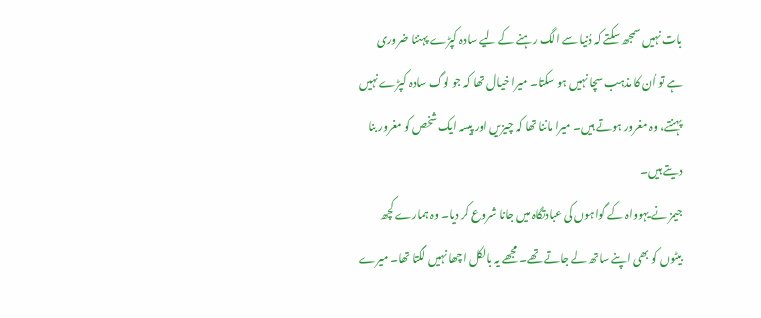بات نہیں سمجھ سکتے کہ دُنیا سے الگ رہنے کے لیے سادہ کپڑے پہننا ضروری ہے تو اُن کا مذہب سچا نہیں ہو سکتا۔ میرا خیال تھا کہ جو لوگ سادہ کپڑے نہیں پہنتے، وہ مغرور ہوتے ہیں۔ میرا ماننا تھا کہ چیزیں اور پیسہ ایک شخص کو مغرور بنا دیتے ہیں۔
جیمز نے یہوواہ کے گواہوں کی عبادتگاہ میں جانا شروع کر دیا۔ وہ ہمارے کچھ بیٹوں کو بھی اپنے ساتھ لے جاتے تھے۔ مجھے یہ بالکل اچھا نہیں لگتا تھا۔ میرے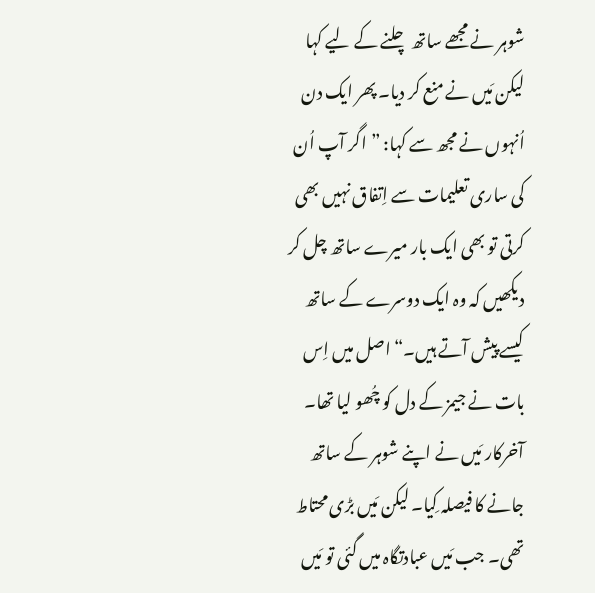شوہر نے مجھے ساتھ چلنے کے لیے کہا لیکن مَیں نے منع کر دیا۔ پھر ایک دن اُنہوں نے مجھ سے کہا: ”اگر آپ اُن کی ساری تعلیمات سے اِتفاق نہیں بھی کرتی تو بھی ایک بار میرے ساتھ چل کر دیکھیں کہ وہ ایک دوسرے کے ساتھ کیسے پیش آتے ہیں۔“ اصل میں اِس بات نے جیمز کے دل کو چُھو لیا تھا۔
آخرکار مَیں نے اپنے شوہر کے ساتھ جانے کا فیصلہ کِیا۔ لیکن مَیں بڑی محتاط تھی۔ جب مَیں عبادتگاہ میں گئی تو مَیں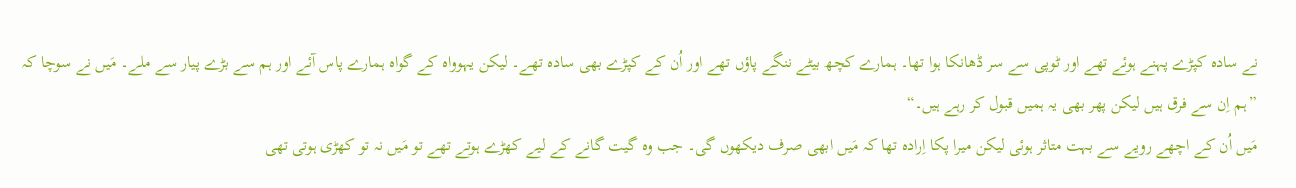نے سادہ کپڑے پہنے ہوئے تھے اور ٹوپی سے سر ڈھانکا ہوا تھا۔ ہمارے کچھ بیٹے ننگے پاؤں تھے اور اُن کے کپڑے بھی سادہ تھے۔ لیکن یہوواہ کے گواہ ہمارے پاس آئے اور ہم سے بڑے پیار سے ملے۔ مَیں نے سوچا کہ ”ہم اِن سے فرق ہیں لیکن پھر بھی یہ ہمیں قبول کر رہے ہیں۔“
مَیں اُن کے اچھے رویے سے بہت متاثر ہوئی لیکن میرا پکا اِرادہ تھا کہ مَیں ابھی صرف دیکھوں گی۔ جب وہ گیت گانے کے لیے کھڑے ہوتے تھے تو مَیں نہ تو کھڑی ہوتی تھی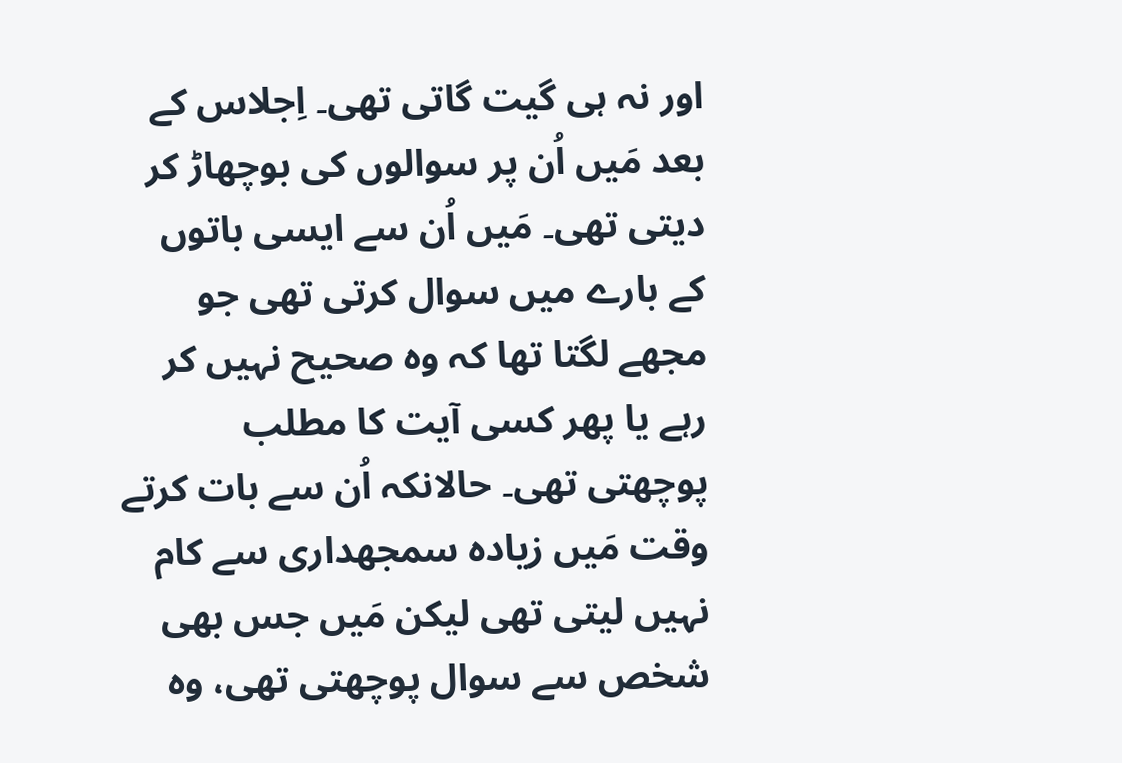اور نہ ہی گیت گاتی تھی۔ اِجلاس کے بعد مَیں اُن پر سوالوں کی بوچھاڑ کر دیتی تھی۔ مَیں اُن سے ایسی باتوں کے بارے میں سوال کرتی تھی جو مجھے لگتا تھا کہ وہ صحیح نہیں کر رہے یا پھر کسی آیت کا مطلب پوچھتی تھی۔ حالانکہ اُن سے بات کرتے وقت مَیں زیادہ سمجھداری سے کام نہیں لیتی تھی لیکن مَیں جس بھی شخص سے سوال پوچھتی تھی، وہ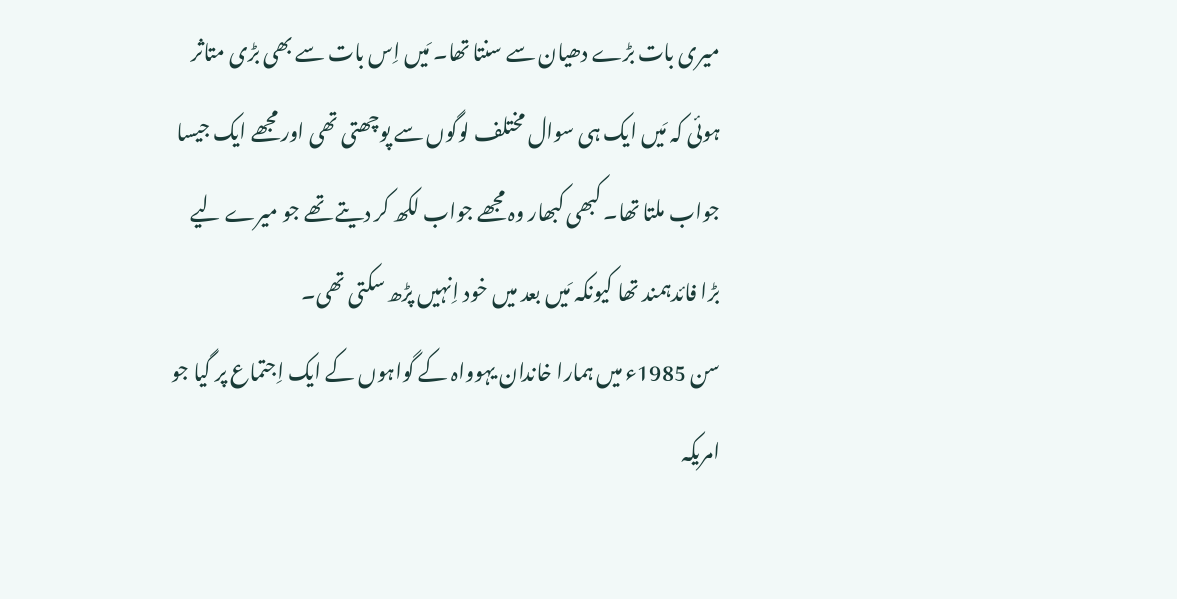میری بات بڑے دھیان سے سنتا تھا۔ مَیں اِس بات سے بھی بڑی متاثر ہوئی کہ مَیں ایک ہی سوال مختلف لوگوں سے پوچھتی تھی اور مجھے ایک جیسا جواب ملتا تھا۔ کبھی کبھار وہ مجھے جواب لکھ کر دیتے تھے جو میرے لیے بڑا فائدہمند تھا کیونکہ مَیں بعد میں خود اِنہیں پڑھ سکتی تھی۔
سن 1985ء میں ہمارا خاندان یہوواہ کے گواہوں کے ایک اِجتماع پر گیا جو امریکہ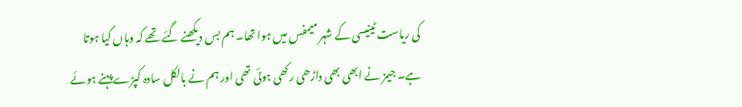کی ریاست ٹینیسی کے شہر میمفس میں ہوا تھا۔ ہم بس دیکھنے گئے تھے کہ وہاں کیا ہوتا ہے۔ جیمز نے ابھی بھی داڑھی رکھی ہوئی تھی اور ہم نے بالکل سادہ کپڑے پہنے ہوئے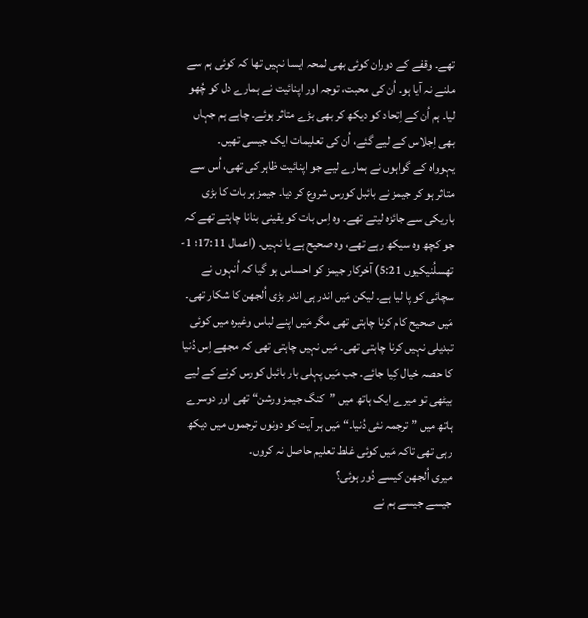تھے۔ وقفے کے دوران کوئی بھی لمحہ ایسا نہیں تھا کہ کوئی ہم سے ملنے نہ آیا ہو۔ اُن کی محبت، توجہ اور اپنائیت نے ہمارے دل کو چُھو لیا۔ ہم اُن کے اِتحاد کو دیکھ کر بھی بڑے متاثر ہوئے۔ چاہے ہم جہاں بھی اِجلاس کے لیے گئے، اُن کی تعلیمات ایک جیسی تھیں۔
یہوواہ کے گواہوں نے ہمارے لیے جو اپنائیت ظاہر کی تھی، اُس سے متاثر ہو کر جیمز نے بائبل کورس شروع کر دیا۔ جیمز ہر بات کا بڑی باریکی سے جائزہ لیتے تھے۔ وہ اِس بات کو یقینی بنانا چاہتے تھے کہ جو کچھ وہ سیکھ رہے تھے، وہ صحیح ہے یا نہیں۔ (اعمال 17:11؛ 1-تھسلُنیکیوں 5:21) آخرکار جیمز کو احساس ہو گیا کہ اُنہوں نے سچائی کو پا لیا ہے۔ لیکن مَیں اندر ہی اندر بڑی اُلجھن کا شکار تھی۔ مَیں صحیح کام کرنا چاہتی تھی مگر مَیں اپنے لباس وغیرہ میں کوئی تبدیلی نہیں کرنا چاہتی تھی۔ مَیں نہیں چاہتی تھی کہ مجھے اِس دُنیا کا حصہ خیال کِیا جائے۔ جب مَیں پہلی بار بائبل کورس کرنے کے لیے بیٹھی تو میرے ایک ہاتھ میں ”کنگ جیمز ورشن“ تھی اور دوسرے ہاتھ میں ”ترجمہ نئی دُنیا۔“ مَیں ہر آیت کو دونوں ترجموں میں دیکھ رہی تھی تاکہ مَیں کوئی غلط تعلیم حاصل نہ کروں۔
میری اُلجھن کیسے دُور ہوئی؟
جیسے جیسے ہم نے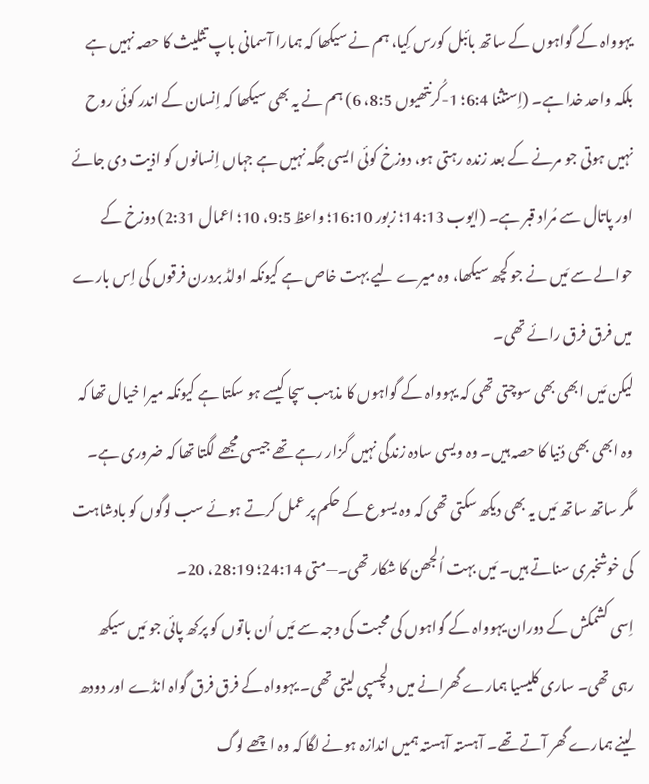یہوواہ کے گواہوں کے ساتھ بائبل کورس کِیا، ہم نے سیکھا کہ ہمارا آسمانی باپ تثلیث کا حصہ نہیں ہے بلکہ واحد خدا ہے۔ (اِستثنا 6:4؛ 1-کُرنتھیوں 8:5، 6) ہم نے یہ بھی سیکھا کہ اِنسان کے اندر کوئی روح نہیں ہوتی جو مرنے کے بعد زندہ رہتی ہو، دوزخ کوئی ایسی جگہ نہیں ہے جہاں اِنسانوں کو اذیت دی جائے اور پاتال سے مُراد قبر ہے۔ (ایوب 14:13؛ زبور 16:10؛ واعظ 9:5، 10؛ اعمال 2:31) دوزخ کے حوالے سے مَیں نے جو کچھ سیکھا، وہ میرے لیے بہت خاص ہے کیونکہ اولڈ بردرن فرقوں کی اِس بارے میں فرق فرق رائے تھی۔
لیکن مَیں ابھی بھی سوچتی تھی کہ یہوواہ کے گواہوں کا مذہب سچا کیسے ہو سکتا ہے کیونکہ میرا خیال تھا کہ وہ ابھی بھی دُنیا کا حصہ ہیں۔ وہ ویسی سادہ زندگی نہیں گزار رہے تھے جیسی مجھے لگتا تھا کہ ضروری ہے۔ مگر ساتھ ساتھ مَیں یہ بھی دیکھ سکتی تھی کہ وہ یسوع کے حکم پر عمل کرتے ہوئے سب لوگوں کو بادشاہت کی خوشخبری سناتے ہیں۔ مَیں بہت اُلجھن کا شکار تھی۔—متی 24:14؛ 28:19، 20۔
اِسی کشمکش کے دوران یہوواہ کے گواہوں کی محبت کی وجہ سے مَیں اُن باتوں کو پرکھ پائی جو مَیں سیکھ رہی تھی۔ ساری کلیسیا ہمارے گھرانے میں دلچسپی لیتی تھی۔ یہوواہ کے فرق فرق گواہ انڈے اور دودھ لینے ہمارے گھر آتے تھے۔ آہستہ آہستہ ہمیں اندازہ ہونے لگا کہ وہ اچھے لوگ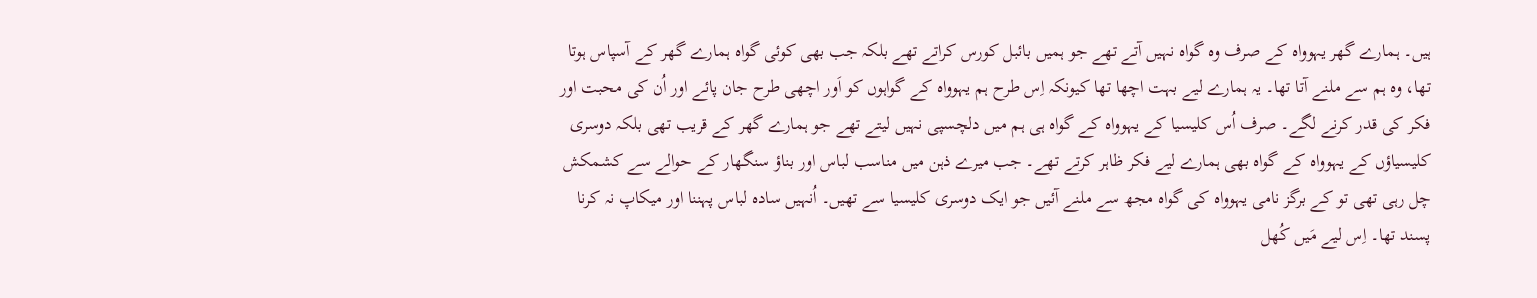ہیں۔ ہمارے گھر یہوواہ کے صرف وہ گواہ نہیں آتے تھے جو ہمیں بائبل کورس کراتے تھے بلکہ جب بھی کوئی گواہ ہمارے گھر کے آسپاس ہوتا تھا، وہ ہم سے ملنے آتا تھا۔ یہ ہمارے لیے بہت اچھا تھا کیونکہ اِس طرح ہم یہوواہ کے گواہوں کو اَور اچھی طرح جان پائے اور اُن کی محبت اور فکر کی قدر کرنے لگے۔ صرف اُس کلیسیا کے یہوواہ کے گواہ ہی ہم میں دلچسپی نہیں لیتے تھے جو ہمارے گھر کے قریب تھی بلکہ دوسری کلیسیاؤں کے یہوواہ کے گواہ بھی ہمارے لیے فکر ظاہر کرتے تھے۔ جب میرے ذہن میں مناسب لباس اور بناؤ سنگھار کے حوالے سے کشمکش چل رہی تھی تو کے برگز نامی یہوواہ کی گواہ مجھ سے ملنے آئیں جو ایک دوسری کلیسیا سے تھیں۔ اُنہیں سادہ لباس پہننا اور میکاپ نہ کرنا پسند تھا۔ اِس لیے مَیں کُھل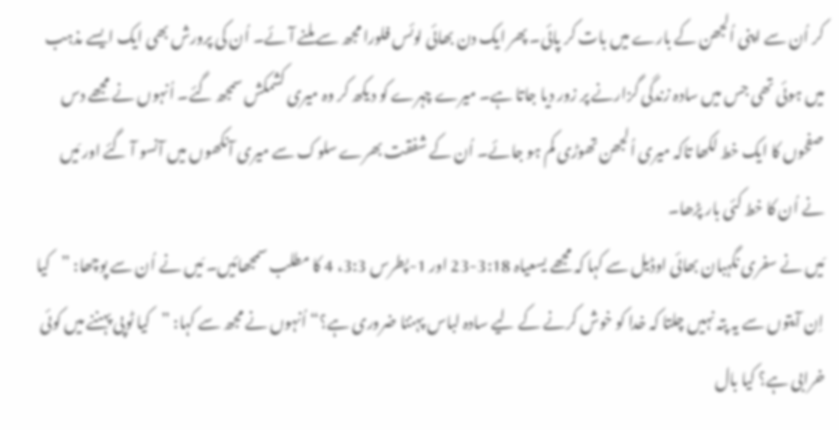کر اُن سے اپنی اُلجھن کے بارے میں بات کر پائی۔ پھر ایک دن بھائی لوئس فلورا مجھ سے ملنے آئے۔ اُن کی پرورش بھی ایک ایسے مذہب میں ہوئی تھی جس میں سادہ زندگی گزارنے پر زور دیا جاتا ہے۔ میرے چہرے کو دیکھ کر وہ میری کشمکش سمجھ گئے۔ اُنہوں نے مجھے دس صفحوں کا ایک خط لکھا تاکہ میری اُلجھن تھوڑی کم ہو جائے۔ اُن کے شفقت بھرے سلوک سے میری آنکھوں میں آنسو آ گئے اور مَیں نے اُن کا خط کئی بار پڑھا۔
مَیں نے سفری نگہبان بھائی اوڈیل سے کہا کہ مجھے یسعیاہ 3:18-23 اور 1-پطرس 3:3، 4 کا مطلب سمجھائیں۔ مَیں نے اُن سے پوچھا: ”کیا اِن آیتوں سے یہ پتہ نہیں چلتا کہ خدا کو خوش کرنے کے لیے سادہ لباس پہننا ضروری ہے؟“ اُنہوں نے مجھ سے کہا: ”کیا ٹوپی پہننے میں کوئی خرابی ہے؟ کیا بال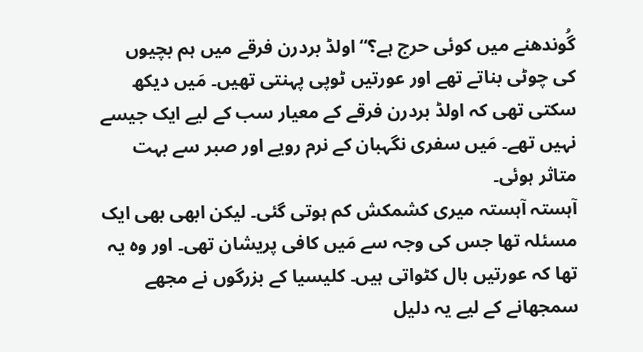گُوندھنے میں کوئی حرج ہے؟“ اولڈ بردرن فرقے میں ہم بچیوں کی چوٹی بناتے تھے اور عورتیں ٹوپی پہنتی تھیں۔ مَیں دیکھ سکتی تھی کہ اولڈ بردرن فرقے کے معیار سب کے لیے ایک جیسے نہیں تھے۔ مَیں سفری نگہبان کے نرم رویے اور صبر سے بہت متاثر ہوئی۔
آہستہ آہستہ میری کشمکش کم ہوتی گئی۔ لیکن ابھی بھی ایک مسئلہ تھا جس کی وجہ سے مَیں کافی پریشان تھی۔ اور وہ یہ تھا کہ عورتیں بال کٹواتی ہیں۔ کلیسیا کے بزرگوں نے مجھے سمجھانے کے لیے یہ دلیل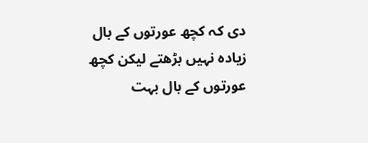دی کہ کچھ عورتوں کے بال زیادہ نہیں بڑھتے لیکن کچھ عورتوں کے بال بہت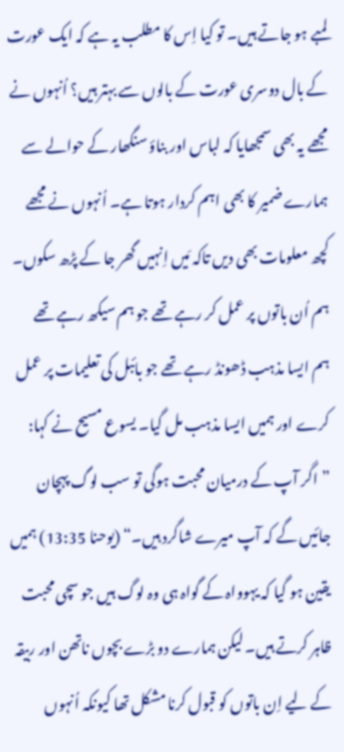لمبے ہو جاتے ہیں۔ تو کیا اِس کا مطلب یہ ہے کہ ایک عورت کے بال دوسری عورت کے بالوں سے بہتر ہیں؟ اُنہوں نے مجھے یہ بھی سمجھایا کہ لباس اور بناؤ سنگھار کے حوالے سے ہمارے ضمیر کا بھی اہم کردار ہوتا ہے۔ اُنہوں نے مجھے کچھ معلومات بھی دیں تاکہ مَیں اِنہیں گھر جا کے پڑھ سکوں۔
ہم اُن باتوں پر عمل کر رہے تھے جو ہم سیکھ رہے تھے
ہم ایسا مذہب ڈھونڈ رہے تھے جو بائبل کی تعلیمات پر عمل کرے اور ہمیں ایسا مذہب مل گیا۔ یسوع مسیح نے کہا: ”اگر آپ کے درمیان محبت ہوگی تو سب لوگ پہچان جائیں گے کہ آپ میرے شاگرد ہیں۔“ (یوحنا 13:35) ہمیں یقین ہو گیا کہ یہوواہ کے گواہ ہی وہ لوگ ہیں جو سچی محبت ظاہر کرتے ہیں۔ لیکن ہمارے دو بڑے بچوں ناتھن اور ربیقہ کے لیے اِن باتوں کو قبول کرنا مشکل تھا کیونکہ اُنہوں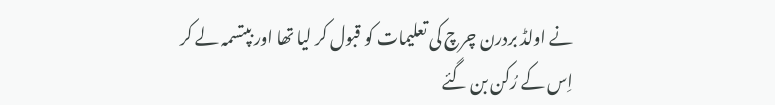نے اولڈ بردرن چرچ کی تعلیمات کو قبول کر لیا تھا اور بپتسمہ لے کر اِس کے رُکن بن گئے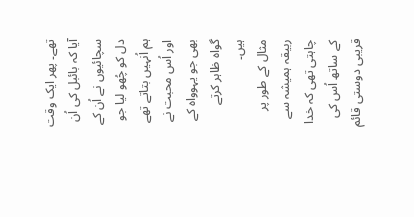تھے۔ پھر ایک وقت آیا کہ بائبل کی اُن سچائیوں نے اُن کے دل کو چُھو لیا جو ہم اُنہیں بتاتے تھے اور اُس محبت نے بھی جو یہوواہ کے گواہ ظاہر کرتے ہیں۔
مثال کے طور پر ربیقہ ہمیشہ سے چاہتی تھی کہ خدا کے ساتھ اُس کی قریبی دوستی قائم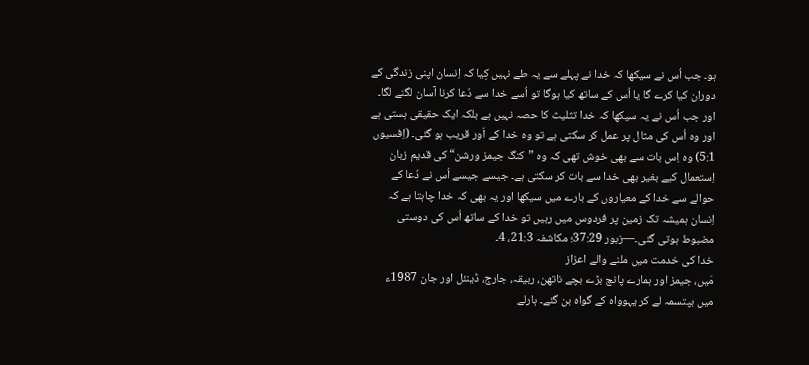ہو۔ جب اُس نے سیکھا کہ خدا نے پہلے سے یہ طے نہیں کِیا کہ اِنسان اپنی زندگی کے دوران کیا کرے گا یا اُس کے ساتھ کیا ہوگا تو اُسے خدا سے دُعا کرنا آسان لگنے لگا۔ اور جب اُس نے یہ سیکھا کہ خدا تثلیث کا حصہ نہیں ہے بلکہ ایک حقیقی ہستی ہے اور وہ اُس کی مثال پر عمل کر سکتی ہے تو وہ خدا کے اَور قریب ہو گئی۔ (اِفسیوں 5:1) وہ اِس بات سے بھی خوش تھی کہ وہ ”کنگ جیمز ورشن“ کی قدیم زبان اِستعمال کیے بغیر بھی خدا سے بات کر سکتی ہے۔ جیسے جیسے اُس نے دُعا کے حوالے سے خدا کے معیاروں کے بارے میں سیکھا اور یہ بھی کہ خدا چاہتا ہے کہ اِنسان ہمیشہ تک زمین پر فردوس میں رہیں تو خدا کے ساتھ اُس کی دوستی مضبوط ہوتی گئی۔—زبور 37:29؛ مکاشفہ 21:3، 4۔
خدا کی خدمت میں ملنے والے اعزاز
مَیں، جیمز اور ہمارے پانچ بڑے بچے ناتھن، ربیقہ، جارج، ڈینئل اور جان 1987ء میں بپتسمہ لے کر یہوواہ کے گواہ بن گئے۔ ہارلے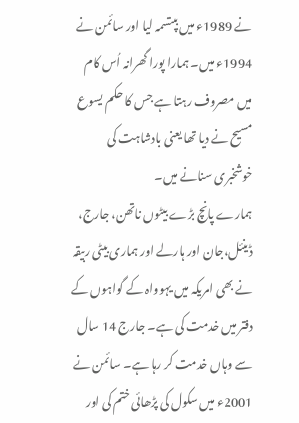نے 1989ء میں بپتسمہ لیا اور سائمن نے 1994ء میں۔ ہمارا پورا گھرانہ اُس کام میں مصروف رہتا ہے جس کا حکم یسوع مسیح نے دیا تھا یعنی بادشاہت کی خوشخبری سنانے میں۔
ہمارے پانچ بڑے بیٹوں ناتھن، جارج، ڈینئل،جان اور ہارلے اور ہماری بیٹی ربیقہ نے بھی امریکہ میں یہوواہ کے گواہوں کے دفتر میں خدمت کی ہے۔ جارج 14 سال سے وہاں خدمت کر رہا ہے۔ سائمن نے 2001ء میں سکول کی پڑھائی ختم کی اور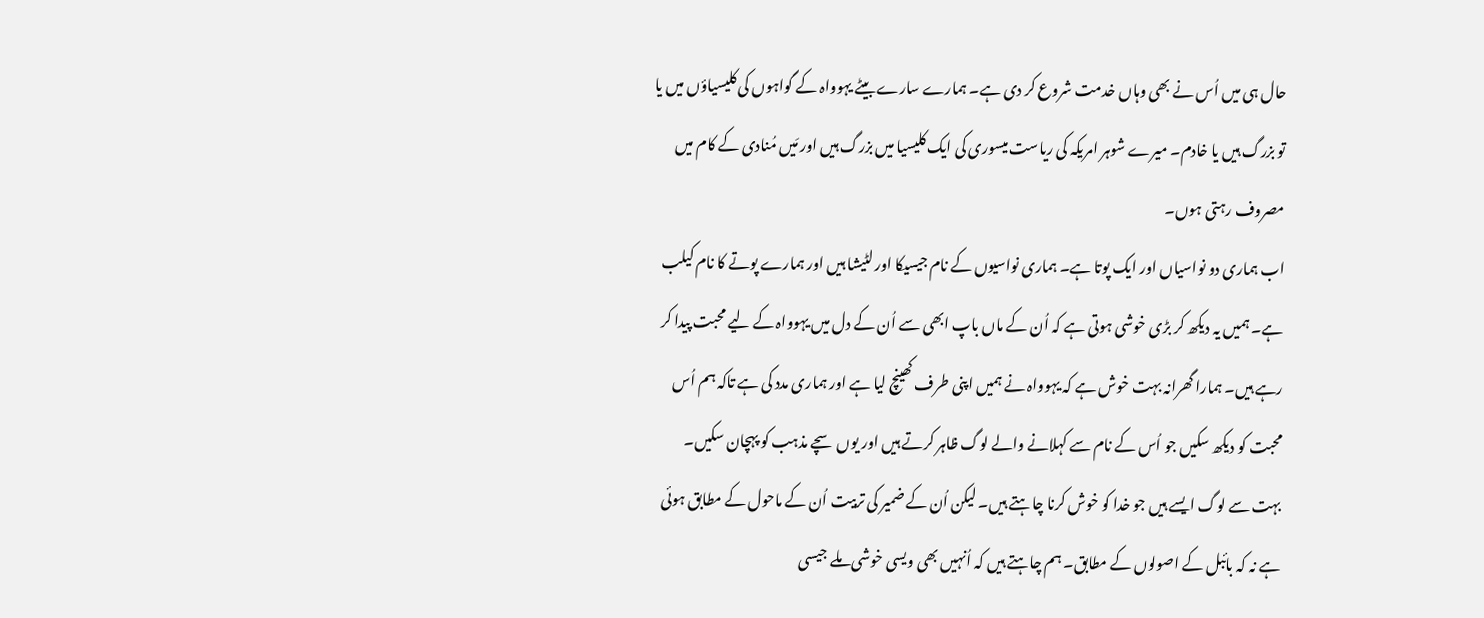حال ہی میں اُس نے بھی وہاں خدمت شروع کر دی ہے۔ ہمارے سارے بیٹے یہوواہ کے گواہوں کی کلیسیاؤں میں یا تو بزرگ ہیں یا خادم۔ میرے شوہر امریکہ کی ریاست میسوری کی ایک کلیسیا میں بزرگ ہیں اور مَیں مُنادی کے کام میں مصروف رہتی ہوں۔
اب ہماری دو نواسیاں اور ایک پوتا ہے۔ ہماری نواسیوں کے نام جیسیکا اور لٹیشا ہیں اور ہمارے پوتے کا نام کیلب ہے۔ ہمیں یہ دیکھ کر بڑی خوشی ہوتی ہے کہ اُن کے ماں باپ ابھی سے اُن کے دل میں یہوواہ کے لیے محبت پیدا کر رہے ہیں۔ ہمارا گھرانہ بہت خوش ہے کہ یہوواہ نے ہمیں اپنی طرف کھینچ لیا ہے اور ہماری مدد کی ہے تاکہ ہم اُس محبت کو دیکھ سکیں جو اُس کے نام سے کہلانے والے لوگ ظاہر کرتے ہیں اور یوں سچے مذہب کو پہچان سکیں۔
بہت سے لوگ ایسے ہیں جو خدا کو خوش کرنا چاہتے ہیں۔ لیکن اُن کے ضمیر کی تربیت اُن کے ماحول کے مطابق ہوئی ہے نہ کہ بائبل کے اصولوں کے مطابق۔ ہم چاہتے ہیں کہ اُنہیں بھی ویسی خوشی ملے جیسی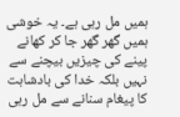ہمیں مل رہی ہے۔ یہ خوشی ہمیں گھر گھر جا کر کھانے پینے کی چیزیں بیچنے سے نہیں بلکہ خدا کی بادشاہت کا پیغام سنانے سے مل رہی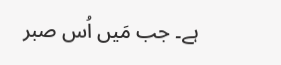ہے۔ جب مَیں اُس صبر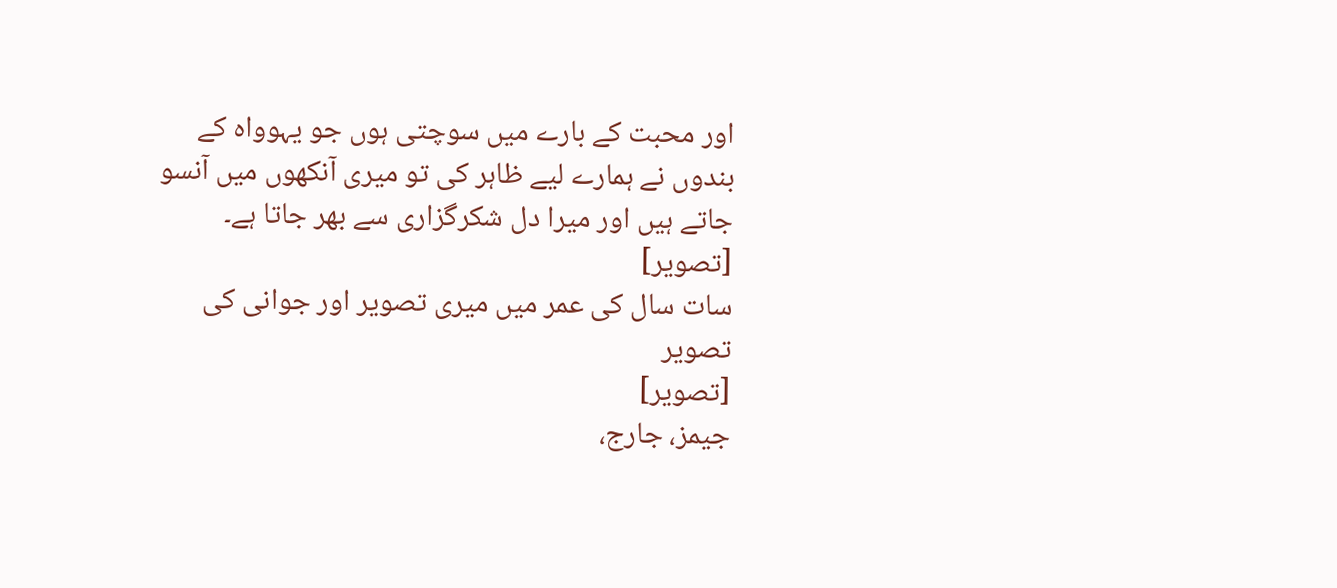اور محبت کے بارے میں سوچتی ہوں جو یہوواہ کے بندوں نے ہمارے لیے ظاہر کی تو میری آنکھوں میں آنسو جاتے ہیں اور میرا دل شکرگزاری سے بھر جاتا ہے۔
[تصویر]
سات سال کی عمر میں میری تصویر اور جوانی کی تصویر
[تصویر]
جیمز، جارج،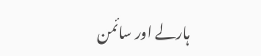ہارلے اور سائمن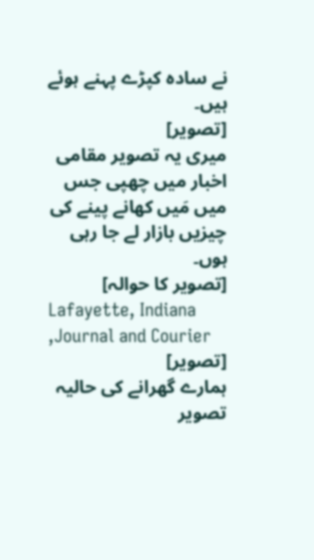نے سادہ کپڑے پہنے ہوئے ہیں۔
[تصویر]
میری یہ تصویر مقامی اخبار میں چھپی جس میں مَیں کھانے پینے کی چیزیں بازار لے جا رہی ہوں۔
[تصویر کا حوالہ]
Lafayette, Indiana ,Journal and Courier
[تصویر]
ہمارے گھرانے کی حالیہ تصویر